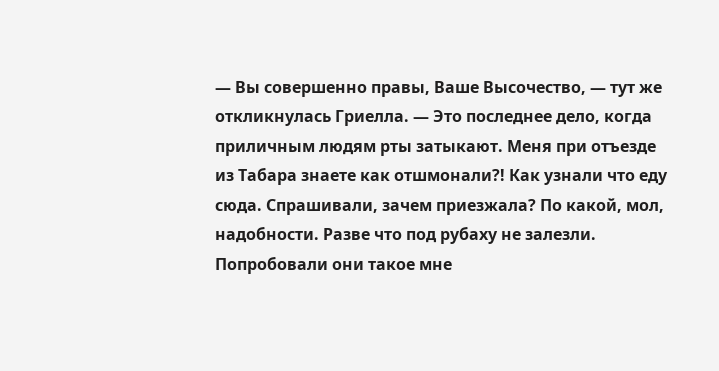— Вы совершенно правы, Ваше Высочество, — тут же откликнулась Гриелла. — Это последнее дело, когда приличным людям рты затыкают. Меня при отъезде из Табара знаете как отшмонали?! Как узнали что еду сюда. Спрашивали, зачем приезжала? По какой, мол, надобности. Разве что под рубаху не залезли. Попробовали они такое мне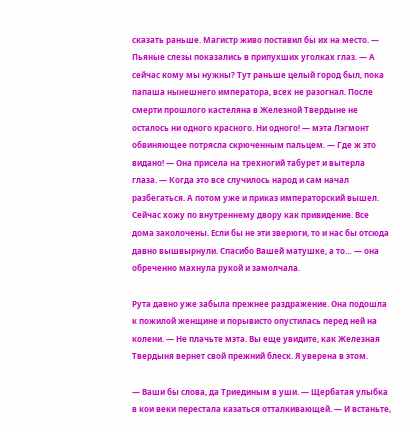сказать раньше. Магистр живо поставил бы их на место. — Пьяные слезы показались в припухших уголках глаз. — А сейчас кому мы нужны? Тут раньше целый город был, пока папаша нынешнего императора, всех не разогнал. После смерти прошлого кастеляна в Железной Твердыне не осталось ни одного красного. Ни одного! — мэта Лэгмонт обвиняющее потрясла скрюченным пальцем. — Где ж это видано! — Она присела на трехногий табурет и вытерла глаза. — Когда это все случилось народ и сам начал разбегаться. А потом уже и приказ императорский вышел. Сейчас хожу по внутреннему двору как привидение. Все дома заколочены. Если бы не эти зверюги, то и нас бы отсюда давно вышвырнули. Спасибо Вашей матушке, а то… — она обреченно махнула рукой и замолчала.

Рута давно уже забыла прежнее раздражение. Она подошла к пожилой женщине и порывисто опустилась перед ней на колени. — Не плачьте мэта. Вы еще увидите, как Железная Твердыня вернет свой прежний блеск. Я уверена в этом.

— Ваши бы слова, да Триединым в уши. — Щербатая улыбка в кои веки перестала казаться отталкивающей. — И встаньте,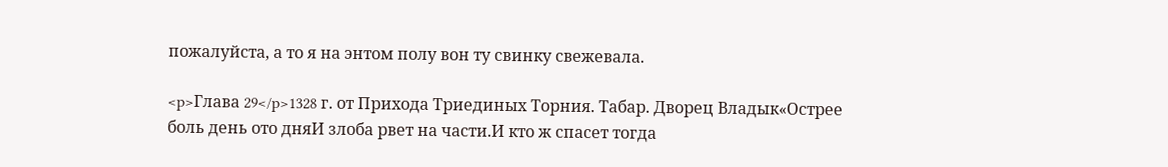пожалуйста, а то я на энтом полу вон ту свинку свежевала.

<p>Глава 29</p>1328 г. от Прихода Триединых Торния. Табар. Дворец Владык«Острее боль день ото дняИ злоба рвет на части.И кто ж спасет тогда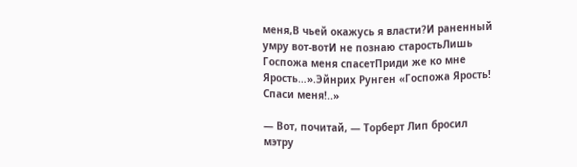меня,В чьей окажусь я власти?И раненный умру вот-вотИ не познаю старостьЛишь Госпожа меня спасетПриди же ко мне Ярость…».Эйнрих Рунген «Госпожа Ярость! Спаси меня!..»

— Вот, почитай, — Торберт Лип бросил мэтру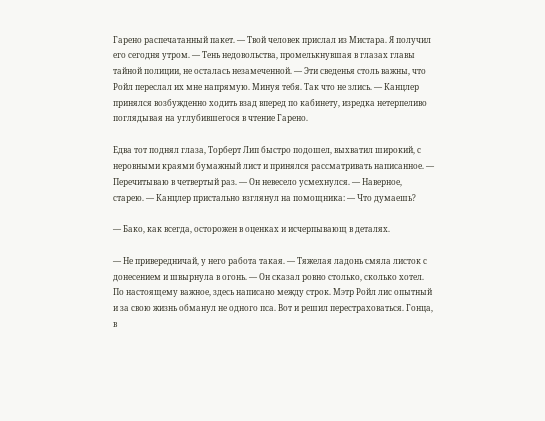Гарено распечатанный пакет. — Твой человек прислал из Мистара. Я получил его сегодня утром. — Тень недовольства, промелькнувшая в глазах главы тайной полиции, не осталась незамеченной. — Эти сведенья столь важны, что Ройл переслал их мне напрямую. Минуя тебя. Так что не злись. — Канцлер принялся возбужденно ходить взад вперед по кабинету, изредка нетерпеливо поглядывая на углубившегося в чтение Гарено.

Едва тот поднял глаза, Торберт Лип быстро подошел, выхватил широкий, с неровными краями бумажный лист и принялся рассматривать написанное. — Перечитываю в четвертый раз. — Он невесело усмехнулся. — Наверное, старею. — Канцлер пристально взглянул на помощника: — Что думаешь?

— Бако, как всегда, осторожен в оценках и исчерпывающ в деталях.

— Не привередничай, у него работа такая. — Тяжелая ладонь смяла листок с донесением и швырнула в огонь. — Он сказал ровно столько, сколько хотел. По настоящему важное, здесь написано между строк. Мэтр Ройл лис опытный и за свою жизнь обманул не одного пса. Вот и решил перестраховаться. Гонца, в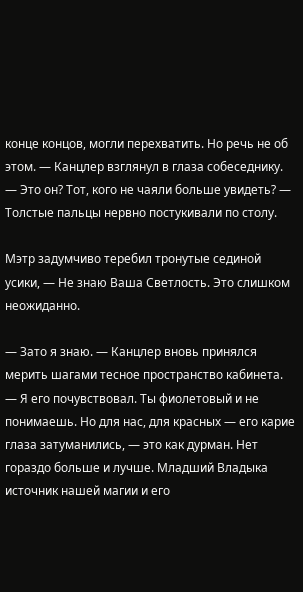конце концов, могли перехватить. Но речь не об этом. — Канцлер взглянул в глаза собеседнику. — Это он? Тот, кого не чаяли больше увидеть? — Толстые пальцы нервно постукивали по столу.

Мэтр задумчиво теребил тронутые сединой усики, — Не знаю Ваша Светлость. Это слишком неожиданно.

— Зато я знаю. — Канцлер вновь принялся мерить шагами тесное пространство кабинета. — Я его почувствовал. Ты фиолетовый и не понимаешь. Но для нас, для красных — его карие глаза затуманились, — это как дурман. Нет гораздо больше и лучше. Младший Владыка источник нашей магии и его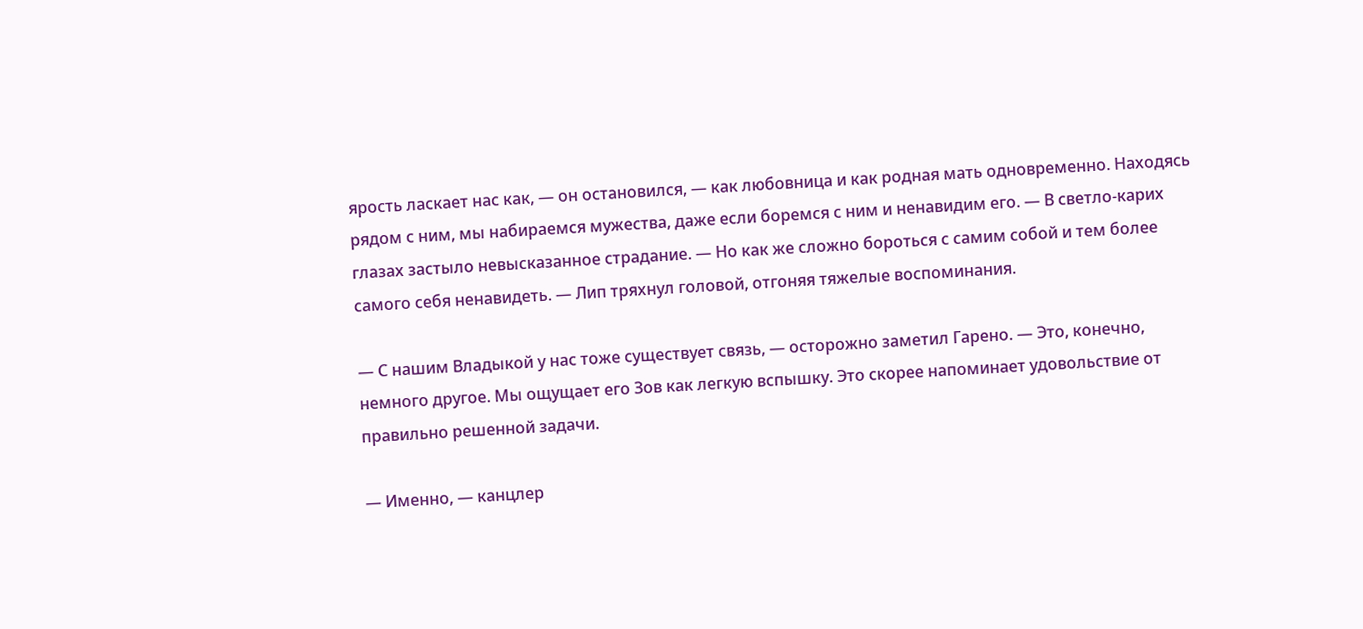ярость ласкает нас как, — он остановился, — как любовница и как родная мать одновременно. Находясь рядом с ним, мы набираемся мужества, даже если боремся с ним и ненавидим его. — В светло-карих глазах застыло невысказанное страдание. — Но как же сложно бороться с самим собой и тем более самого себя ненавидеть. — Лип тряхнул головой, отгоняя тяжелые воспоминания.

— С нашим Владыкой у нас тоже существует связь, — осторожно заметил Гарено. — Это, конечно, немного другое. Мы ощущает его Зов как легкую вспышку. Это скорее напоминает удовольствие от правильно решенной задачи.

— Именно, — канцлер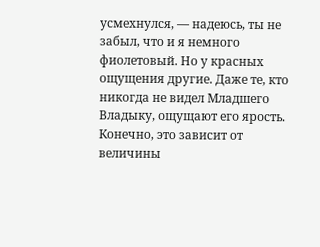усмехнулся, — надеюсь, ты не забыл, что и я немного фиолетовый. Но у красных ощущения другие. Даже те, кто никогда не видел Младшего Владыку, ощущают его ярость. Конечно, это зависит от величины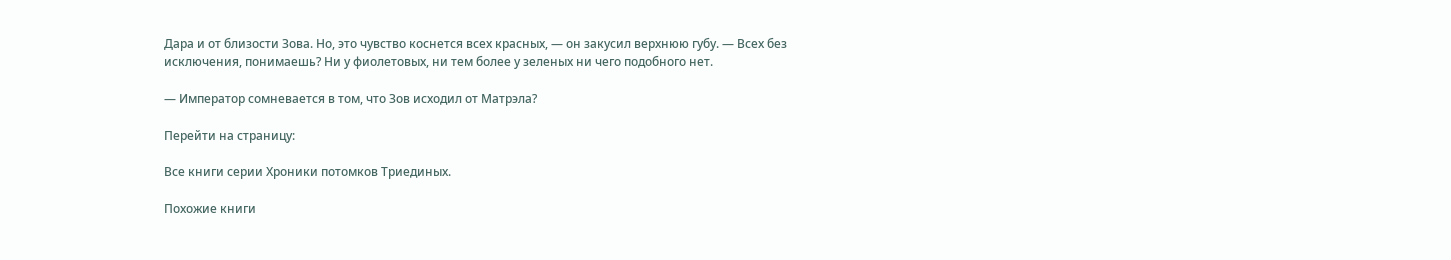Дара и от близости Зова. Но, это чувство коснется всех красных, — он закусил верхнюю губу. — Всех без исключения, понимаешь? Ни у фиолетовых, ни тем более у зеленых ни чего подобного нет.

— Император сомневается в том, что Зов исходил от Матрэла?

Перейти на страницу:

Все книги серии Хроники потомков Триединых.

Похожие книги